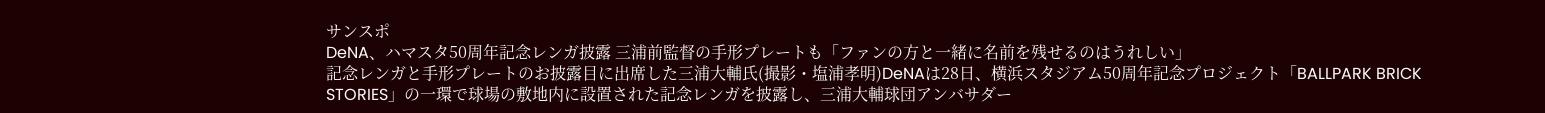サンスポ
DeNA、ハマスタ50周年記念レンガ披露 三浦前監督の手形プレートも「ファンの方と一緒に名前を残せるのはうれしい」
記念レンガと手形プレートのお披露目に出席した三浦大輔氏(撮影・塩浦孝明)DeNAは28日、横浜スタジアム50周年記念プロジェクト「BALLPARK BRICK STORIES」の一環で球場の敷地内に設置された記念レンガを披露し、三浦大輔球団アンバサダー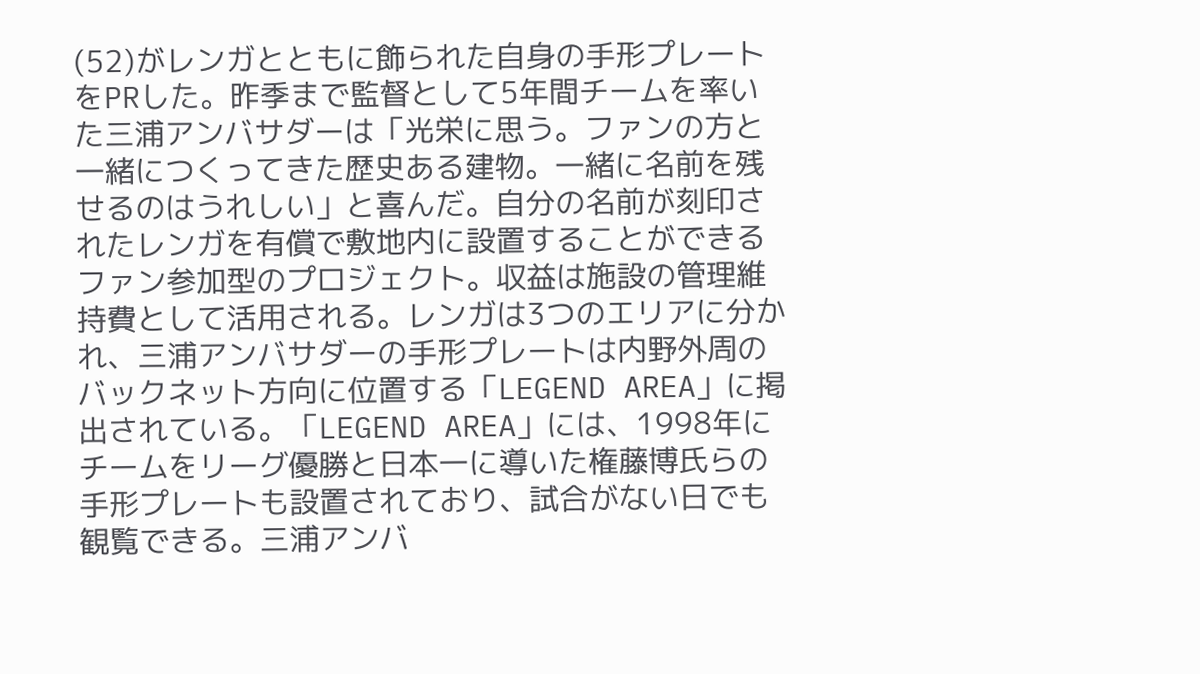(52)がレンガとともに飾られた自身の手形プレートをPRした。昨季まで監督として5年間チームを率いた三浦アンバサダーは「光栄に思う。ファンの方と一緒につくってきた歴史ある建物。一緒に名前を残せるのはうれしい」と喜んだ。自分の名前が刻印されたレンガを有償で敷地内に設置することができるファン参加型のプロジェクト。収益は施設の管理維持費として活用される。レンガは3つのエリアに分かれ、三浦アンバサダーの手形プレートは内野外周のバックネット方向に位置する「LEGEND AREA」に掲出されている。「LEGEND AREA」には、1998年にチームをリーグ優勝と日本一に導いた権藤博氏らの手形プレートも設置されており、試合がない日でも観覧できる。三浦アンバ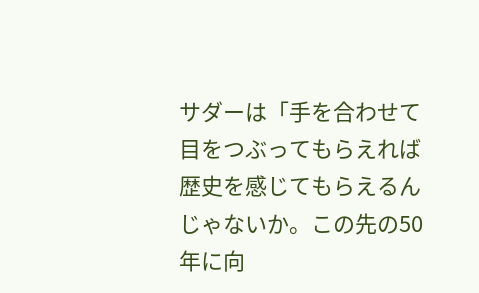サダーは「手を合わせて目をつぶってもらえれば歴史を感じてもらえるんじゃないか。この先の50年に向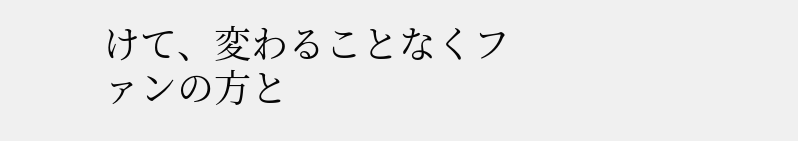けて、変わることなくファンの方と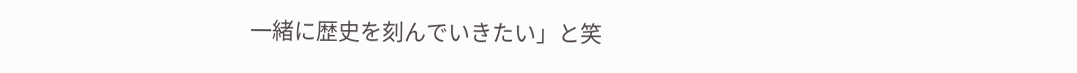一緒に歴史を刻んでいきたい」と笑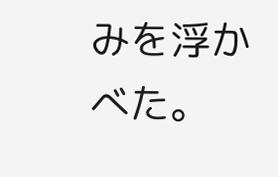みを浮かべた。